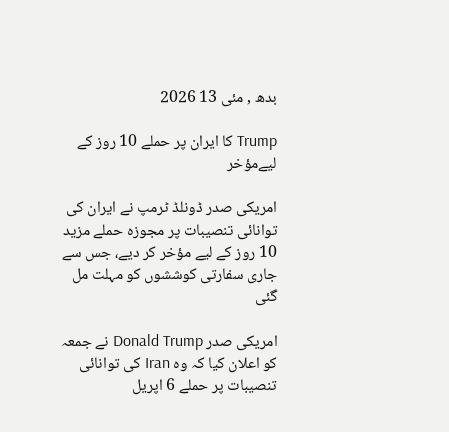بدھ , مئی 13 2026

Trump کا ایران پر حملے 10 روز کے لیےمؤخر

امریکی صدر ڈونلڈ ٹرمپ نے ایران کی توانائی تنصیبات پر مجوزہ حملے مزید 10 روز کے لیے مؤخر کر دیے، جس سے جاری سفارتی کوششوں کو مہلت مل گئی

امریکی صدر Donald Trump نے جمعہ کو اعلان کیا کہ وہ Iran کی توانائی تنصیبات پر حملے 6 اپریل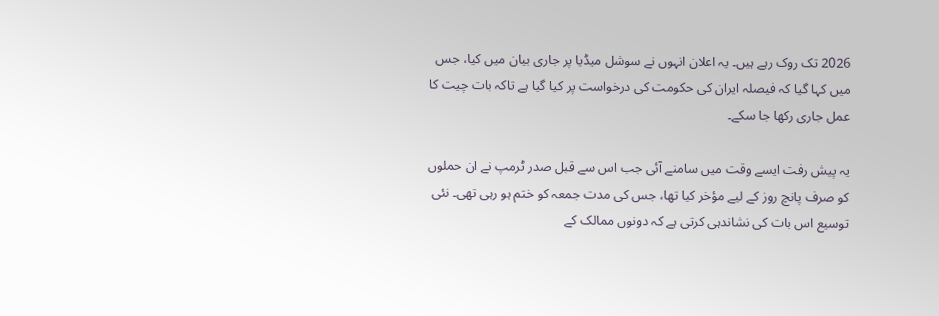2026 تک روک رہے ہیں۔ یہ اعلان انہوں نے سوشل میڈیا پر جاری بیان میں کیا، جس میں کہا گیا کہ فیصلہ ایران کی حکومت کی درخواست پر کیا گیا ہے تاکہ بات چیت کا عمل جاری رکھا جا سکے۔

یہ پیش رفت ایسے وقت میں سامنے آئی جب اس سے قبل صدر ٹرمپ نے ان حملوں کو صرف پانچ روز کے لیے مؤخر کیا تھا، جس کی مدت جمعہ کو ختم ہو رہی تھی۔ نئی توسیع اس بات کی نشاندہی کرتی ہے کہ دونوں ممالک کے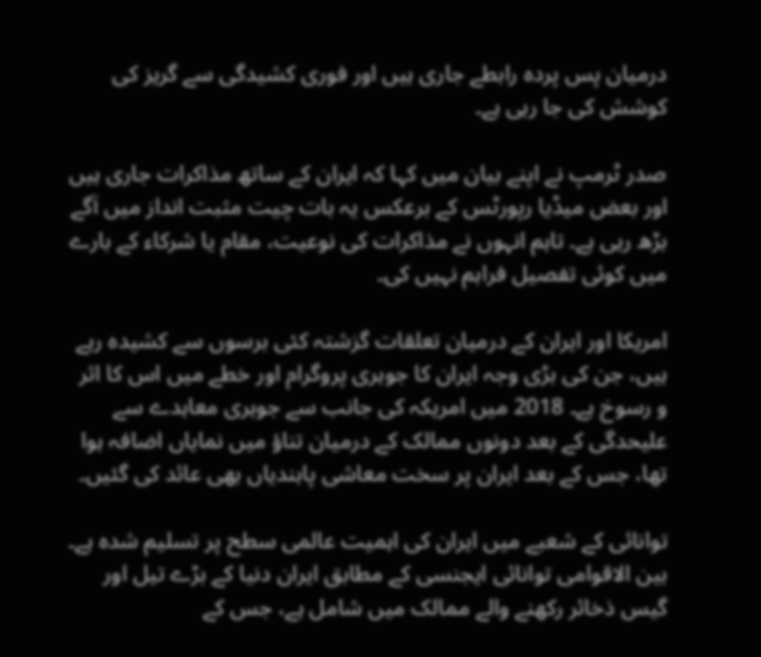درمیان پس پردہ رابطے جاری ہیں اور فوری کشیدگی سے گریز کی کوشش کی جا رہی ہے۔

صدر ٹرمپ نے اپنے بیان میں کہا کہ ایران کے ساتھ مذاکرات جاری ہیں اور بعض میڈیا رپورٹس کے برعکس یہ بات چیت مثبت انداز میں آگے بڑھ رہی ہے۔ تاہم انہوں نے مذاکرات کی نوعیت، مقام یا شرکاء کے بارے میں کوئی تفصیل فراہم نہیں کی۔

امریکا اور ایران کے درمیان تعلقات گزشتہ کئی برسوں سے کشیدہ رہے ہیں، جن کی بڑی وجہ ایران کا جوہری پروگرام اور خطے میں اس کا اثر و رسوخ ہے۔ 2018 میں امریکہ کی جانب سے جوہری معاہدے سے علیحدگی کے بعد دونوں ممالک کے درمیان تناؤ میں نمایاں اضافہ ہوا تھا، جس کے بعد ایران پر سخت معاشی پابندیاں بھی عائد کی گئیں۔

توانائی کے شعبے میں ایران کی اہمیت عالمی سطح پر تسلیم شدہ ہے۔ بین الاقوامی توانائی ایجنسی کے مطابق ایران دنیا کے بڑے تیل اور گیس ذخائر رکھنے والے ممالک میں شامل ہے، جس کے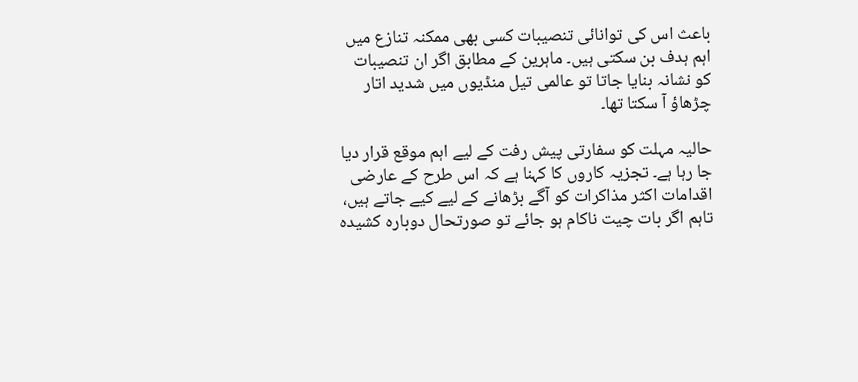باعث اس کی توانائی تنصیبات کسی بھی ممکنہ تنازع میں اہم ہدف بن سکتی ہیں۔ ماہرین کے مطابق اگر ان تنصیبات کو نشانہ بنایا جاتا تو عالمی تیل منڈیوں میں شدید اتار چڑھاؤ آ سکتا تھا۔

حالیہ مہلت کو سفارتی پیش رفت کے لیے اہم موقع قرار دیا جا رہا ہے۔ تجزیہ کاروں کا کہنا ہے کہ اس طرح کے عارضی اقدامات اکثر مذاکرات کو آگے بڑھانے کے لیے کیے جاتے ہیں، تاہم اگر بات چیت ناکام ہو جائے تو صورتحال دوبارہ کشیدہ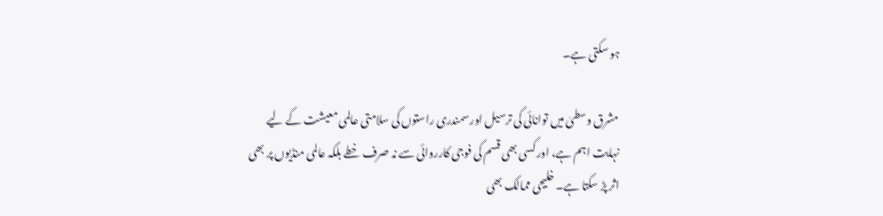ہو سکتی ہے۔

مشرق وسطیٰ میں توانائی کی ترسیل اور سمندری راستوں کی سلامتی عالمی معیشت کے لیے نہایت اہم ہے، اور کسی بھی قسم کی فوجی کارروائی سے نہ صرف خطے بلکہ عالمی منڈیوں پر بھی اثر پڑ سکتا ہے۔ خلیجی ممالک بھی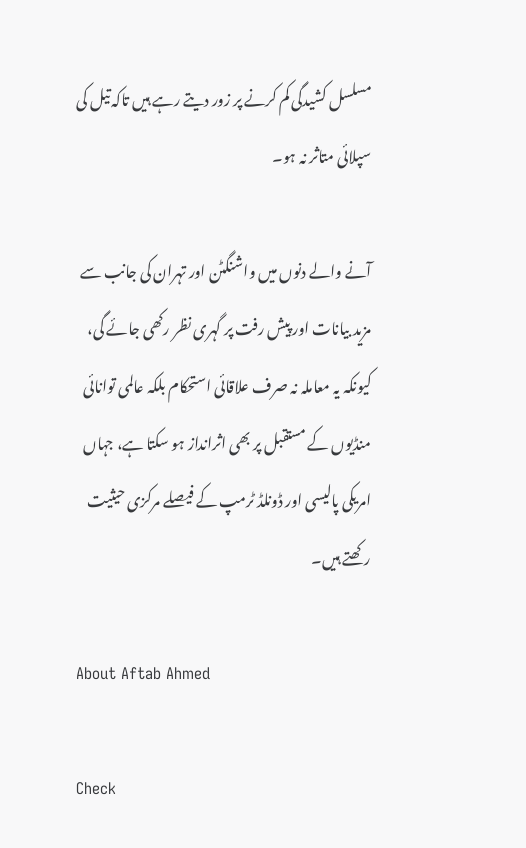مسلسل کشیدگی کم کرنے پر زور دیتے رہے ہیں تاکہ تیل کی سپلائی متاثر نہ ہو۔

آنے والے دنوں میں واشنگٹن اور تہران کی جانب سے مزید بیانات اور پیش رفت پر گہری نظر رکھی جائے گی، کیونکہ یہ معاملہ نہ صرف علاقائی استحکام بلکہ عالمی توانائی منڈیوں کے مستقبل پر بھی اثرانداز ہو سکتا ہے، جہاں امریکی پالیسی اور ڈونلڈ ٹرمپ کے فیصلے مرکزی حیثیت رکھتے ہیں۔

About Aftab Ahmed

Check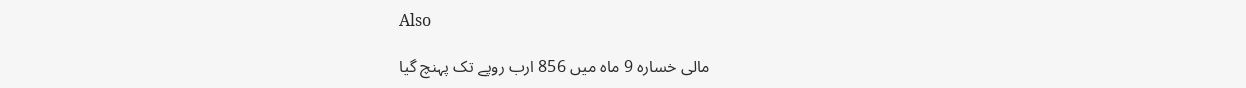Also

مالی خسارہ 9 ماہ میں 856 ارب روپے تک پہنچ گیا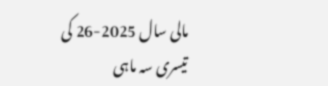مالی سال 2025-26 کی تیسری سہ ماہی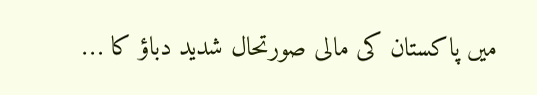میں پاکستان کی مالی صورتحال شدید دباؤ کا …